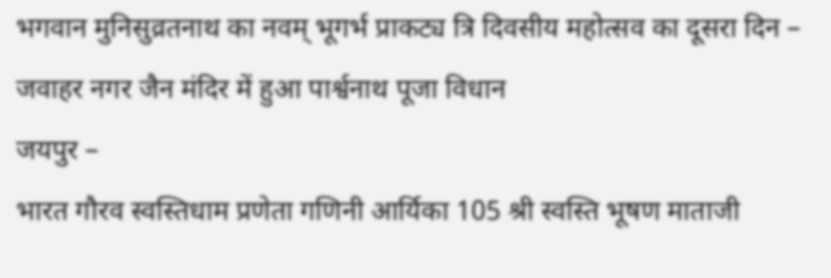भगवान मुनिसुव्रतनाथ का नवम् भूगर्भ प्राकट्य त्रि दिवसीय महोत्सव का दूसरा दिन – जवाहर नगर जैन मंदिर में हुआ पार्श्वनाथ पूजा विधान
जयपुर –
भारत गौरव स्वस्तिधाम प्रणेता गणिनी आर्यिका 105 श्री स्वस्ति भूषण माताजी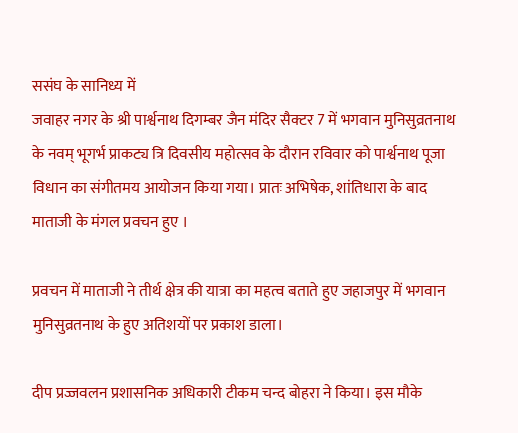ससंघ के सानिध्य में
जवाहर नगर के श्री पार्श्वनाथ दिगम्बर जैन मंदिर सैक्टर 7 में भगवान मुनिसुव्रतनाथ के नवम् भूगर्भ प्राकट्य त्रि दिवसीय महोत्सव के दौरान रविवार को पार्श्वनाथ पूजा विधान का संगीतमय आयोजन किया गया। प्रातः अभिषेक, शांतिधारा के बाद माताजी के मंगल प्रवचन हुए ।

प्रवचन में माताजी ने तीर्थ क्षेत्र की यात्रा का महत्व बताते हुए जहाजपुर में भगवान मुनिसुव्रतनाथ के हुए अतिशयों पर प्रकाश डाला।

दीप प्रज्जवलन प्रशासनिक अधिकारी टीकम चन्द बोहरा ने किया। इस मौके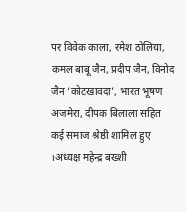पर विवेक काला, रमेश ठोलिया, कमल बाबू जैन, प्रदीप जैन, विनोद जैन ‘कोटखावदा’, भारत भूषण अजमेरा, दीपक बिलाला सहित कई समाज श्रेष्ठी शामिल हुए ।अध्यक्ष महेन्द्र बख्शी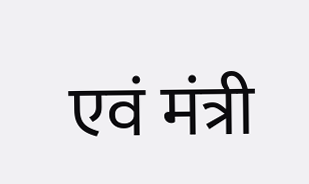एवं मंत्री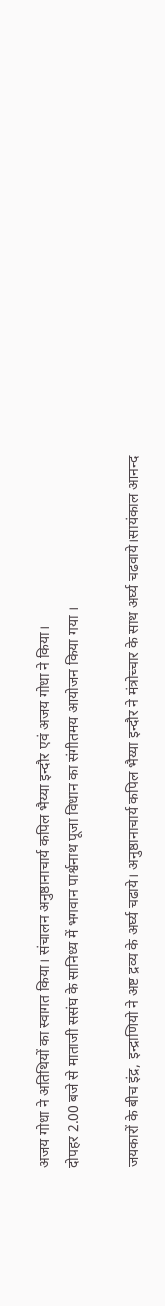अजय गोधा ने अतिथियों का स्वागत किया। संचालन अनुष्ठानाचार्य कपिल भैय्या इन्दौर एवं अजय गोधा ने किया।
दोपहर 2.00 बजे से माताजी ससंघ के सानिध्य में भगवान पार्श्वनाथ पूजा विधान का संगीतमय आयोजन किया गया ।

जयकारों के बीच इंद्र, इन्द्राणियो ने अष्ट द्रव्य के अर्घ्य चढाये। अनुष्ठानाचार्य कपिल भैय्या इन्दौर ने मंत्रोच्चार के साथ अर्घ्य चढवाये।सायंकाल आनन्द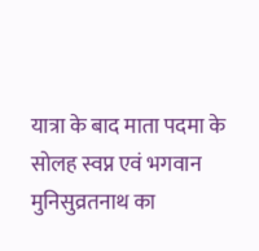यात्रा के बाद माता पदमा के सोलह स्वप्न एवं भगवान मुनिसुव्रतनाथ का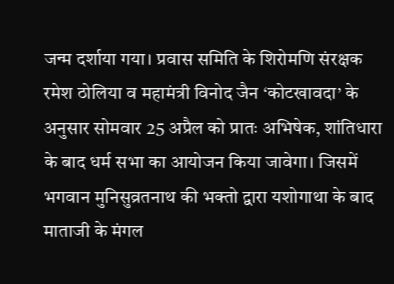जन्म दर्शाया गया। प्रवास समिति के शिरोमणि संरक्षक रमेश ठोलिया व महामंत्री विनोद जैन ‘कोटखावदा’ के अनुसार सोमवार 25 अप्रैल को प्रातः अभिषेक, शांतिधारा के बाद धर्म सभा का आयोजन किया जावेगा। जिसमें भगवान मुनिसुव्रतनाथ की भक्तो द्वारा यशोगाथा के बाद माताजी के मंगल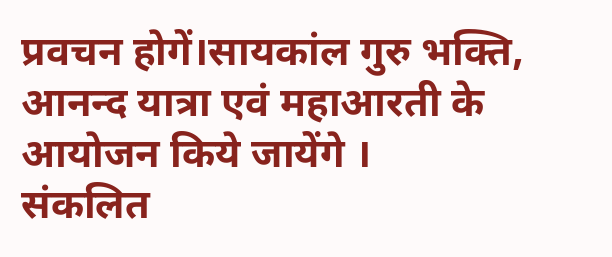प्रवचन होगें।सायकांल गुरु भक्ति, आनन्द यात्रा एवं महाआरती के आयोजन किये जायेंगे ।
संकलित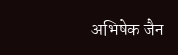अभिषेक जैन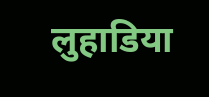लुहाडिया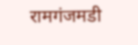रामगंजमडी